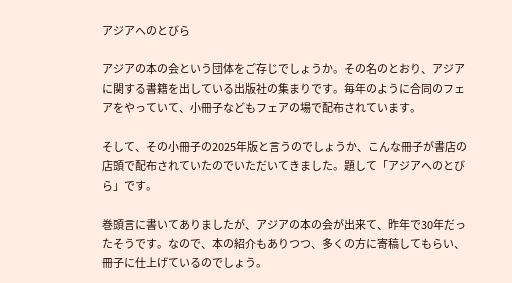アジアへのとびら

アジアの本の会という団体をご存じでしょうか。その名のとおり、アジアに関する書籍を出している出版社の集まりです。毎年のように合同のフェアをやっていて、小冊子などもフェアの場で配布されています。

そして、その小冊子の2025年版と言うのでしょうか、こんな冊子が書店の店頭で配布されていたのでいただいてきました。題して「アジアへのとびら」です。

巻頭言に書いてありましたが、アジアの本の会が出来て、昨年で30年だったそうです。なので、本の紹介もありつつ、多くの方に寄稿してもらい、冊子に仕上げているのでしょう。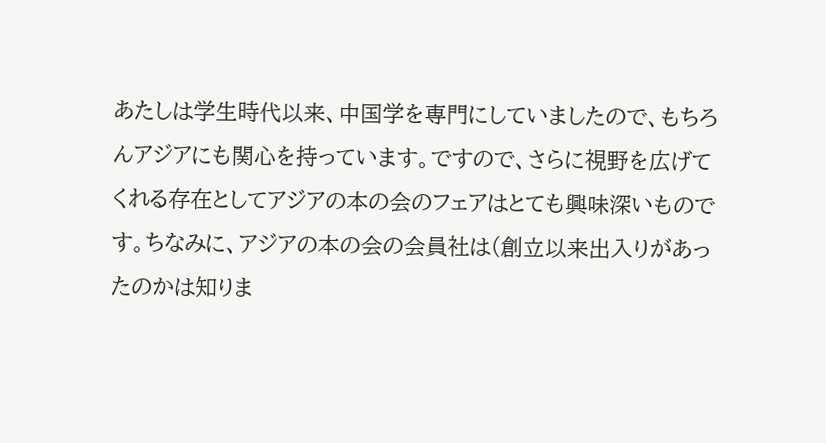あたしは学生時代以来、中国学を専門にしていましたので、もちろんアジアにも関心を持っています。ですので、さらに視野を広げてくれる存在としてアジアの本の会のフェアはとても興味深いものです。ちなみに、アジアの本の会の会員社は(創立以来出入りがあったのかは知りま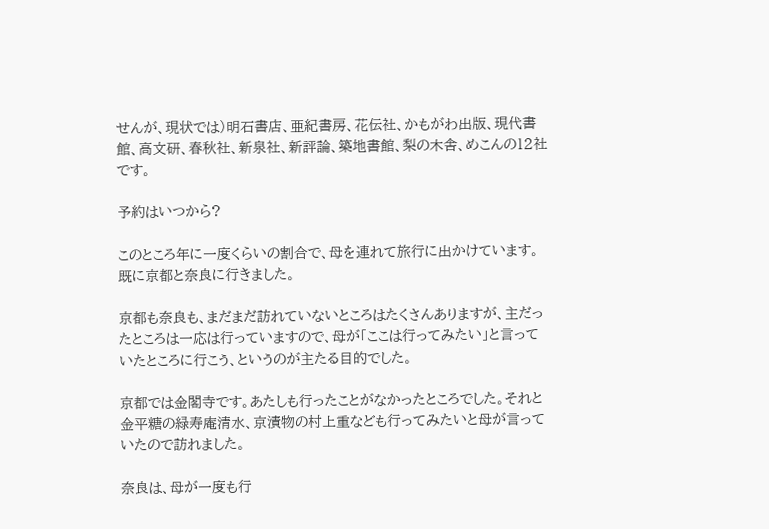せんが、現状では)明石書店、亜紀書房、花伝社、かもがわ出版、現代書館、高文研、春秋社、新泉社、新評論、築地書館、梨の木舎、めこんの12社です。

予約はいつから?

このところ年に一度くらいの割合で、母を連れて旅行に出かけています。既に京都と奈良に行きました。

京都も奈良も、まだまだ訪れていないところはたくさんありますが、主だったところは一応は行っていますので、母が「ここは行ってみたい」と言っていたところに行こう、というのが主たる目的でした。

京都では金閣寺です。あたしも行ったことがなかったところでした。それと金平糖の緑寿庵清水、京漬物の村上重なども行ってみたいと母が言っていたので訪れました。

奈良は、母が一度も行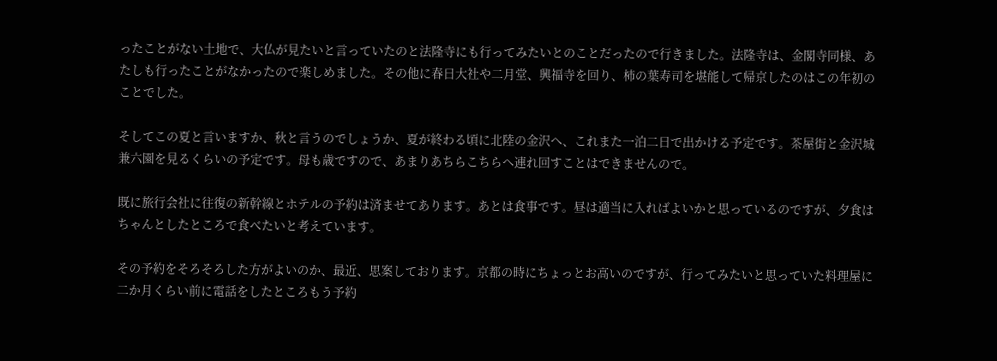ったことがない土地で、大仏が見たいと言っていたのと法隆寺にも行ってみたいとのことだったので行きました。法隆寺は、金閣寺同様、あたしも行ったことがなかったので楽しめました。その他に春日大社や二月堂、興福寺を回り、柿の葉寿司を堪能して帰京したのはこの年初のことでした。

そしてこの夏と言いますか、秋と言うのでしょうか、夏が終わる頃に北陸の金沢へ、これまた一泊二日で出かける予定です。茶屋街と金沢城兼六園を見るくらいの予定です。母も歳ですので、あまりあちらこちらへ連れ回すことはできませんので。

既に旅行会社に往復の新幹線とホテルの予約は済ませてあります。あとは食事です。昼は適当に入ればよいかと思っているのですが、夕食はちゃんとしたところで食べたいと考えています。

その予約をそろそろした方がよいのか、最近、思案しております。京都の時にちょっとお高いのですが、行ってみたいと思っていた料理屋に二か月くらい前に電話をしたところもう予約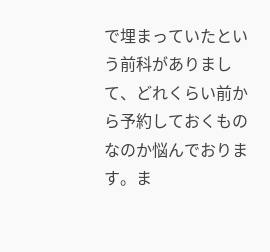で埋まっていたという前科がありまして、どれくらい前から予約しておくものなのか悩んでおります。ま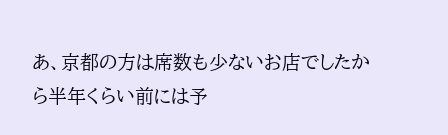あ、京都の方は席数も少ないお店でしたから半年くらい前には予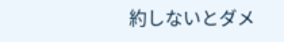約しないとダメ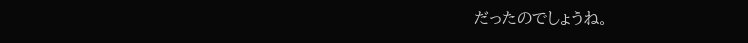だったのでしょうね。